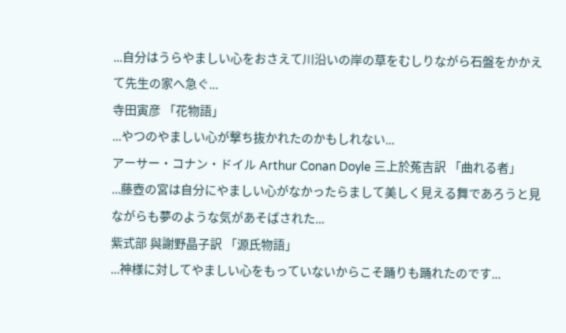...自分はうらやましい心をおさえて川沿いの岸の草をむしりながら石盤をかかえて先生の家へ急ぐ...
寺田寅彦 「花物語」
...やつのやましい心が撃ち抜かれたのかもしれない...
アーサー・コナン・ドイル Arthur Conan Doyle 三上於菟吉訳 「曲れる者」
...藤壺の宮は自分にやましい心がなかったらまして美しく見える舞であろうと見ながらも夢のような気があそばされた...
紫式部 與謝野晶子訳 「源氏物語」
...神様に対してやましい心をもっていないからこそ踊りも踊れたのです...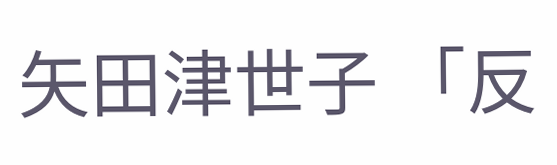矢田津世子 「反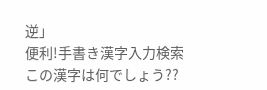逆」
便利!手書き漢字入力検索
この漢字は何でしょう??